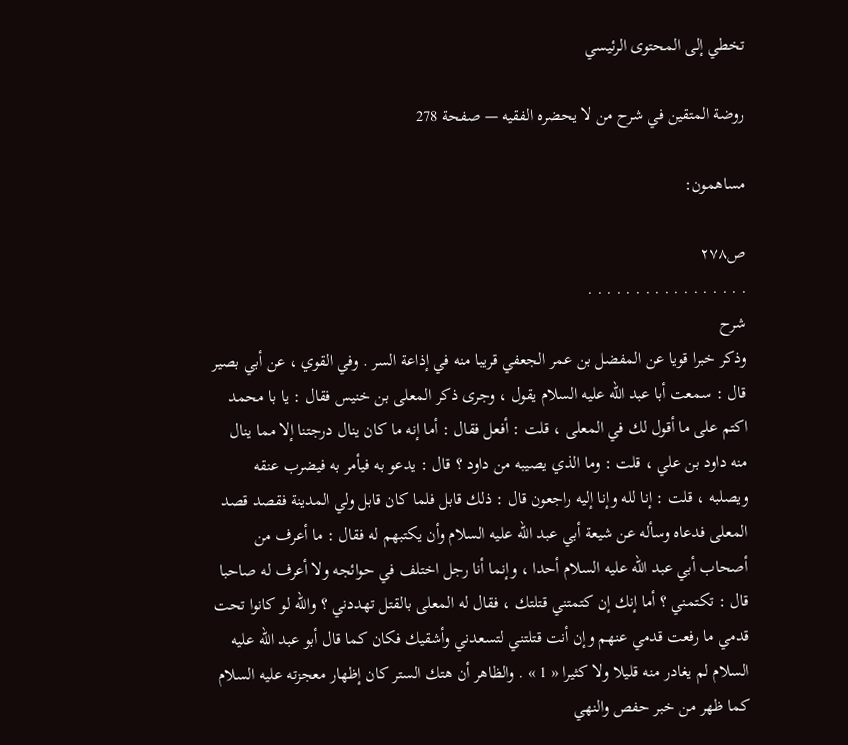تخطي إلى المحتوى الرئيسي

روضة المتقين في شرح من لا يحضره الفقيه — صفحة 278

مساهمون:

ص٢٧٨
. . . . . . . . . . . . . . . . .
شرح
وذكر خبرا قويا عن المفضل بن عمر الجعفي قريبا منه في إذاعة السر . وفي القوي ، عن أبي بصير قال : سمعت أبا عبد الله عليه السلام يقول ، وجرى ذكر المعلى بن خنيس فقال : يا با محمد اكتم على ما أقول لك في المعلى ، قلت : أفعل فقال : أما إنه ما كان ينال درجتنا إلا مما ينال منه داود بن علي ، قلت : وما الذي يصيبه من داود ؟ قال : يدعو به فيأمر به فيضرب عنقه ويصلبه ، قلت : إنا لله وإنا إليه راجعون قال : ذلك قابل فلما كان قابل ولي المدينة فقصد قصد المعلى فدعاه وسأله عن شيعة أبي عبد الله عليه السلام وأن يكتبهم له فقال : ما أعرف من أصحاب أبي عبد الله عليه السلام أحدا ، وإنما أنا رجل اختلف في حوائجه ولا أعرف له صاحبا قال : تكتمني ؟ أما إنك إن كتمتني قتلتك ، فقال له المعلى بالقتل تهددني ؟ والله لو كانوا تحت قدمي ما رفعت قدمي عنهم وإن أنت قتلتني لتسعدني وأشقيك فكان كما قال أبو عبد الله عليه السلام لم يغادر منه قليلا ولا كثيرا « 1 » . والظاهر أن هتك الستر كان إظهار معجزته عليه السلام كما ظهر من خبر حفص والنهي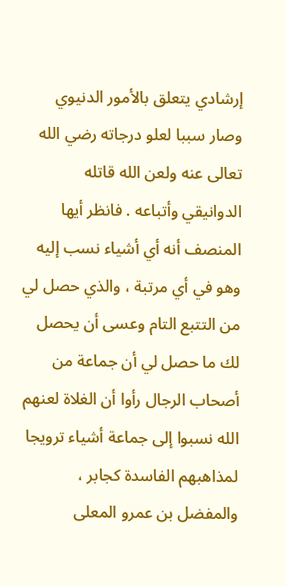إرشادي يتعلق بالأمور الدنيوي وصار سببا لعلو درجاته رضي الله تعالى عنه ولعن الله قاتله الدوانيقي وأتباعه . فانظر أيها المنصف أنه أي أشياء نسب إليه وهو في أي مرتبة ، والذي حصل لي من التتبع التام وعسى أن يحصل لك ما حصل لي أن جماعة من أصحاب الرجال رأوا أن الغلاة لعنهم الله نسبوا إلى جماعة أشياء ترويجا لمذاهبهم الفاسدة كجابر ، والمفضل بن عمرو المعلى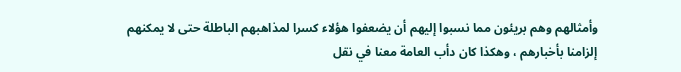وأمثالهم وهم بريئون مما نسبوا إليهم أن يضعفوا هؤلاء كسرا لمذاهبهم الباطلة حتى لا يمكنهم إلزامنا بأخبارهم ، وهكذا كان دأب العامة معنا في نقل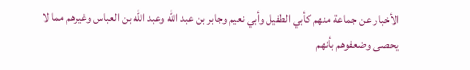الأخبار عن جماعة منهم كأبي الطفيل وأبي نعيم وجابر بن عبد الله وعبد الله بن العباس وغيرهم مما لا يحصى وضعفوهم بأنهم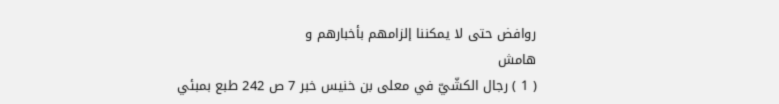روافض حتى لا يمكننا إلزامهم بأخبارهم و
هامش
( 1 ) رجال الكشّيّ في معلى بن خنيس خبر 7 ص 242 طبع بمبئي